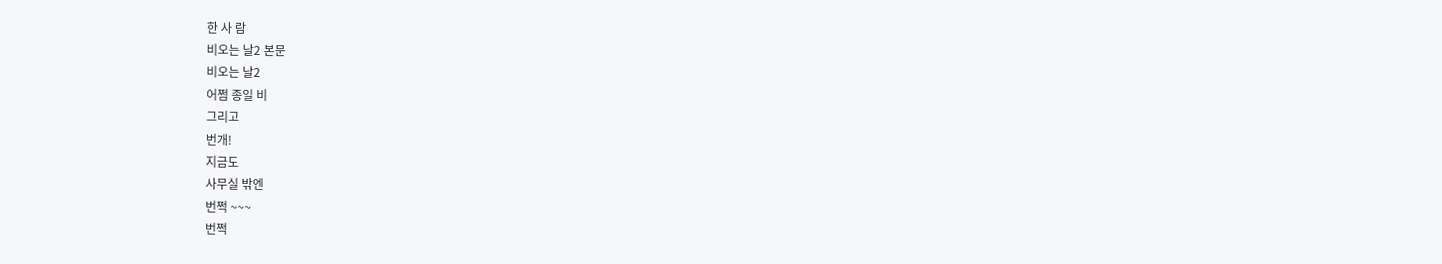한 사 람
비오는 날2 본문
비오는 날2
어쩜 종일 비
그리고
번개!
지금도
사무실 밖엔
번쩍 ~~~
번쩍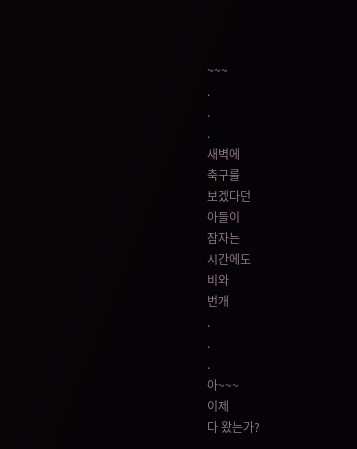~~~
.
.
.
새벽에
축구를
보겠다던
아들이
잠자는
시간에도
비와
번개
.
.
.
아~~~
이제
다 왔는가?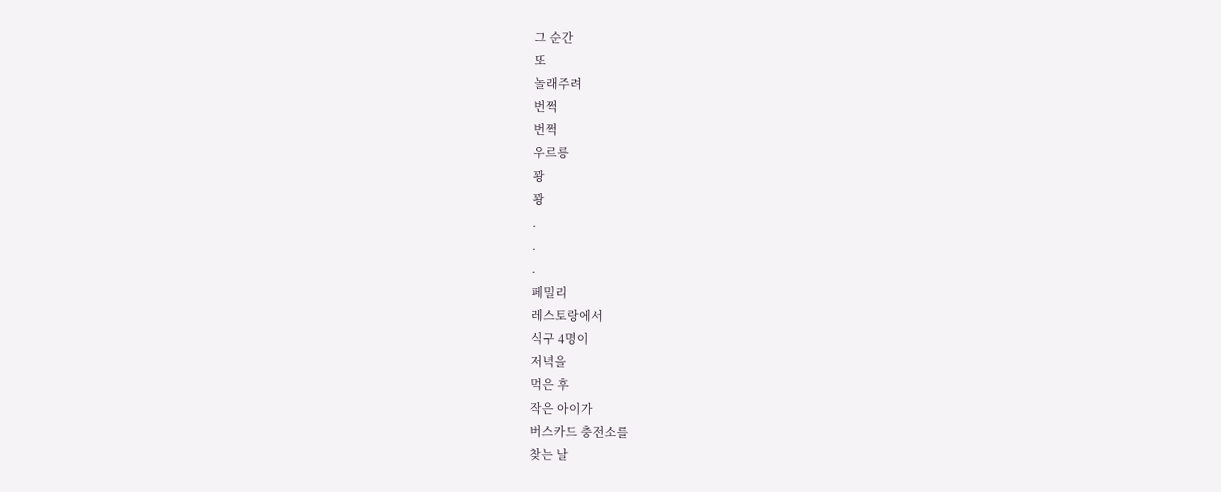그 순간
또
놀래주려
번쩍
번쩍
우르릉
꽝
꽝
.
.
.
페밀리
레스토랑에서
식구 4명이
저녁을
먹은 후
작은 아이가
버스카드 충전소를
찾는 날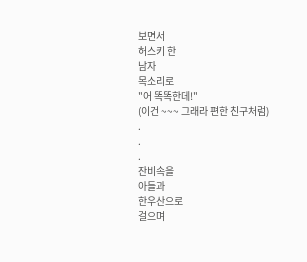보면서
허스키 한
남자
목소리로
"어 똑똑한데!"
(이건 ~~~ 그래라 편한 친구처럼)
.
.
.
잔비속을
아들과
한우산으로
걸으며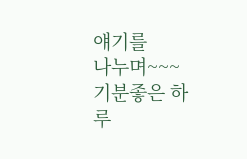얘기를
나누며~~~
기분좋은 하루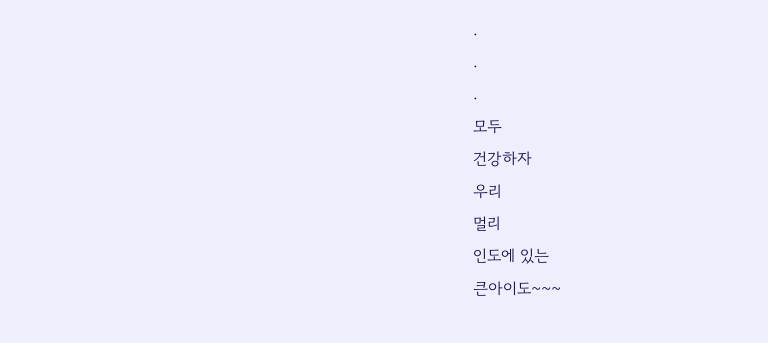.
.
.
모두
건강하자
우리
멀리
인도에 있는
큰아이도~~~